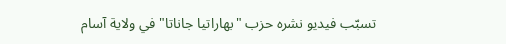تسبّب فيديو نشره حزب "بهاراتيا جاناتا" في ولاية آسام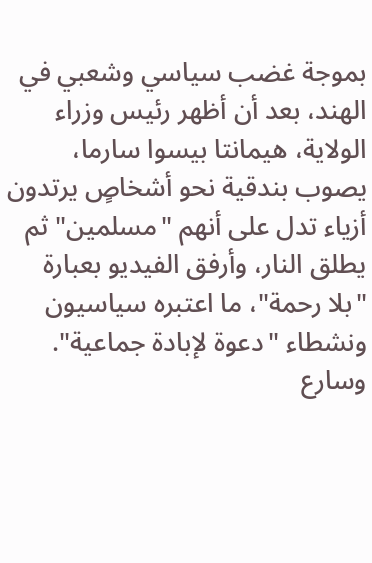بموجة غضب سياسي وشعبي في الهند، بعد أن أظهر رئيس وزراء الولاية، هيمانتا بيسوا سارما، يصوب بندقية نحو أشخاصٍ يرتدون أزياء تدل على أنهم "مسلمين" ثم يطلق النار، وأرفق الفيديو بعبارة "بلا رحمة"، ما اعتبره سياسيون ونشطاء "دعوة لإبادة جماعية".
وسارع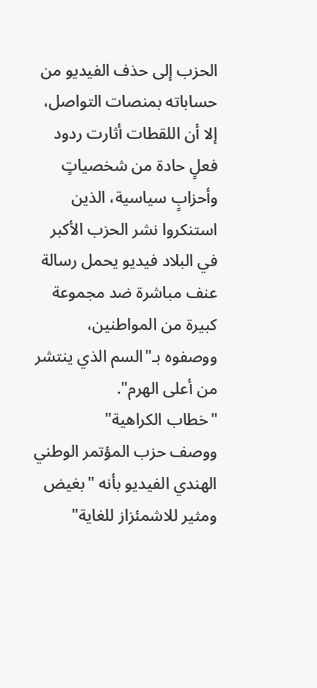الحزب إلى حذف الفيديو من حساباته بمنصات التواصل، إلا أن اللقطات أثارت ردود فعلٍ حادة من شخصياتٍ وأحزابٍ سياسية، الذين استنكروا نشر الحزب الأكبر في البلاد فيديو يحمل رسالة عنف مباشرة ضد مجموعة كبيرة من المواطنين، ووصفوه بـ"السم الذي ينتشر من أعلى الهرم".
"خطاب الكراهية"
ووصف حزب المؤتمر الوطني الهندي الفيديو بأنه "بغيض ومثير للاشمئزاز للغاية"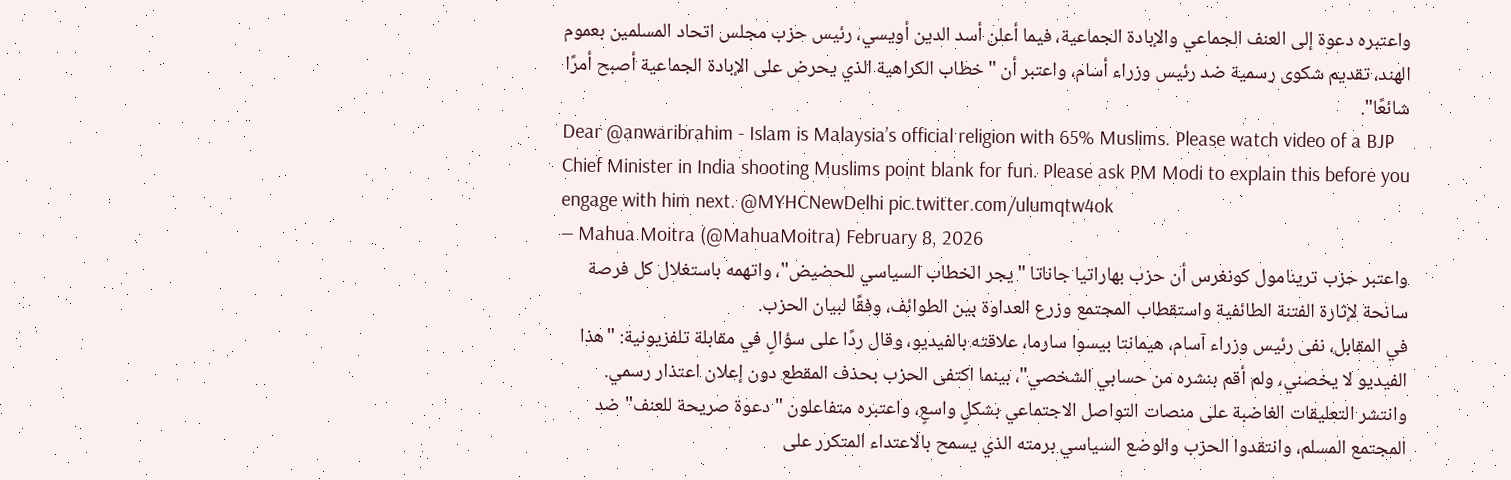واعتبره دعوة إلى العنف الجماعي والإبادة الجماعية، فيما أعلن أسد الدين أويسي، رئيس حزب مجلس اتحاد المسلمين بعموم الهند، تقديم شكوى رسمية ضد رئيس وزراء أسام، واعتبر أن "خطاب الكراهية الذي يحرض على الإبادة الجماعية أصبح أمرًا شائعًا".
Dear @anwaribrahim - Islam is Malaysia’s official religion with 65% Muslims. Please watch video of a BJP Chief Minister in India shooting Muslims point blank for fun. Please ask PM Modi to explain this before you engage with him next. @MYHCNewDelhi pic.twitter.com/ulumqtw4ok
— Mahua Moitra (@MahuaMoitra) February 8, 2026
واعتبر حزب ترينامول كونغرس أن حزب بهاراتيا جاناتا "يجر الخطاب السياسي للحضيض"، واتهمه باستغلال كل فرصة سانحة لإثارة الفتنة الطائفية واستقطاب المجتمع وزرع العداوة بين الطوائف، وفقًا لبيان الحزب.
في المقابل، نفى رئيس وزراء آسام، هيمانتا بيسوا سارما، علاقته بالفيديو، وقال ردًا على سؤالٍ في مقابلة تلفزيونية: "هذا الفيديو لا يخصني، ولم أقم بنشره من حسابي الشخصي"، بينما اكتفى الحزب بحذف المقطع دون إعلان اعتذار رسمي.
وانتشر التعليقات الغاضبة على منصات التواصل الاجتماعي بشكلٍ واسعٍ، واعتبره متفاعلون "دعوة صريحة للعنف" ضد المجتمع المسلم، وانتقدوا الحزب والوضع السياسي برمته الذي يسمح بالاعتداء المتكرر على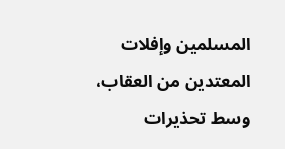المسلمين وإفلات المعتدين من العقاب، وسط تحذيرات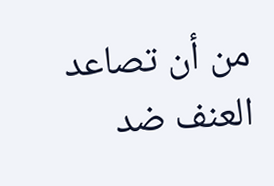من أن تصاعد العنف ضد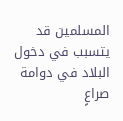المسلمين قد يتسبب في دخول البلاد في دوامة صراعٍ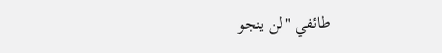طائفي "لن ينجو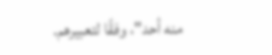منه أحد"، وفقًا لتعبيرهم.